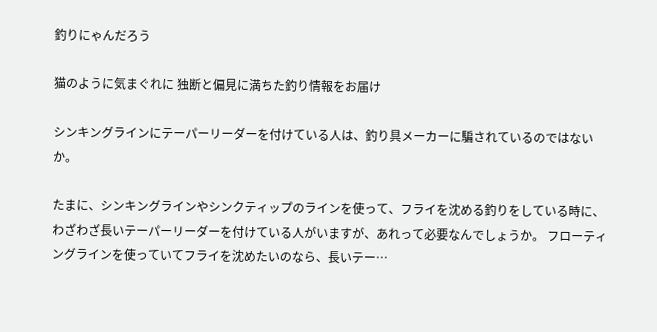釣りにゃんだろう

猫のように気まぐれに 独断と偏見に満ちた釣り情報をお届け

シンキングラインにテーパーリーダーを付けている人は、釣り具メーカーに騙されているのではないか。

たまに、シンキングラインやシンクティップのラインを使って、フライを沈める釣りをしている時に、わざわざ長いテーパーリーダーを付けている人がいますが、あれって必要なんでしょうか。 フローティングラインを使っていてフライを沈めたいのなら、長いテー…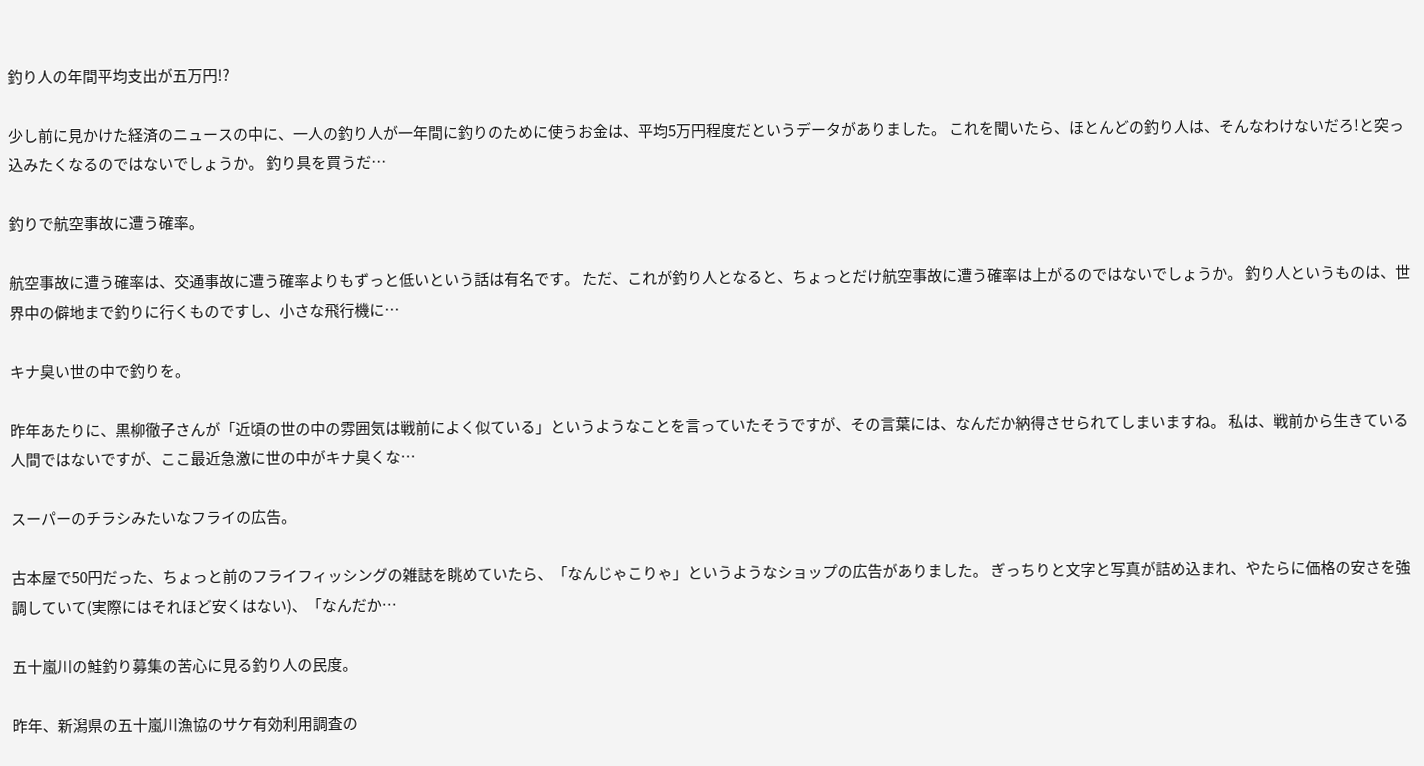釣り人の年間平均支出が五万円!?

少し前に見かけた経済のニュースの中に、一人の釣り人が一年間に釣りのために使うお金は、平均5万円程度だというデータがありました。 これを聞いたら、ほとんどの釣り人は、そんなわけないだろ!と突っ込みたくなるのではないでしょうか。 釣り具を買うだ…

釣りで航空事故に遭う確率。

航空事故に遭う確率は、交通事故に遭う確率よりもずっと低いという話は有名です。 ただ、これが釣り人となると、ちょっとだけ航空事故に遭う確率は上がるのではないでしょうか。 釣り人というものは、世界中の僻地まで釣りに行くものですし、小さな飛行機に…

キナ臭い世の中で釣りを。

昨年あたりに、黒柳徹子さんが「近頃の世の中の雰囲気は戦前によく似ている」というようなことを言っていたそうですが、その言葉には、なんだか納得させられてしまいますね。 私は、戦前から生きている人間ではないですが、ここ最近急激に世の中がキナ臭くな…

スーパーのチラシみたいなフライの広告。

古本屋で50円だった、ちょっと前のフライフィッシングの雑誌を眺めていたら、「なんじゃこりゃ」というようなショップの広告がありました。 ぎっちりと文字と写真が詰め込まれ、やたらに価格の安さを強調していて(実際にはそれほど安くはない)、「なんだか…

五十嵐川の鮭釣り募集の苦心に見る釣り人の民度。

昨年、新潟県の五十嵐川漁協のサケ有効利用調査の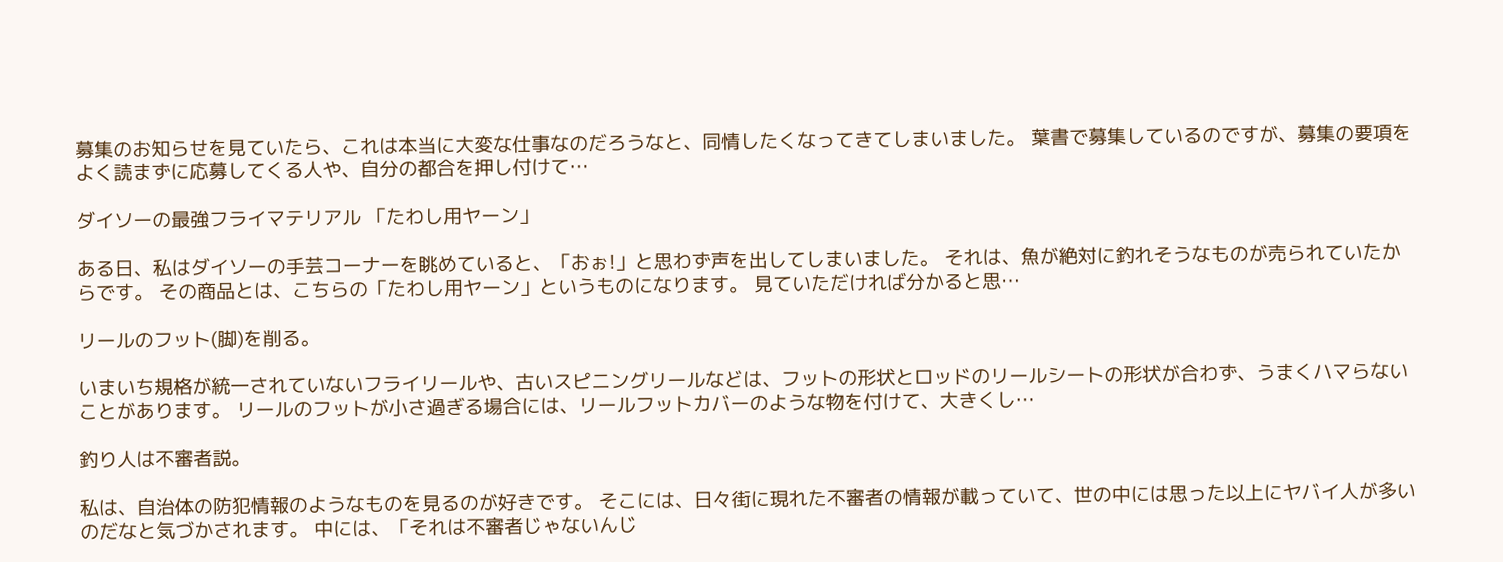募集のお知らせを見ていたら、これは本当に大変な仕事なのだろうなと、同情したくなってきてしまいました。 葉書で募集しているのですが、募集の要項をよく読まずに応募してくる人や、自分の都合を押し付けて…

ダイソーの最強フライマテリアル 「たわし用ヤーン」

ある日、私はダイソーの手芸コーナーを眺めていると、「おぉ!」と思わず声を出してしまいました。 それは、魚が絶対に釣れそうなものが売られていたからです。 その商品とは、こちらの「たわし用ヤーン」というものになります。 見ていただければ分かると思…

リールのフット(脚)を削る。

いまいち規格が統一されていないフライリールや、古いスピニングリールなどは、フットの形状とロッドのリールシートの形状が合わず、うまくハマらないことがあります。 リールのフットが小さ過ぎる場合には、リールフットカバーのような物を付けて、大きくし…

釣り人は不審者説。

私は、自治体の防犯情報のようなものを見るのが好きです。 そこには、日々街に現れた不審者の情報が載っていて、世の中には思った以上にヤバイ人が多いのだなと気づかされます。 中には、「それは不審者じゃないんじ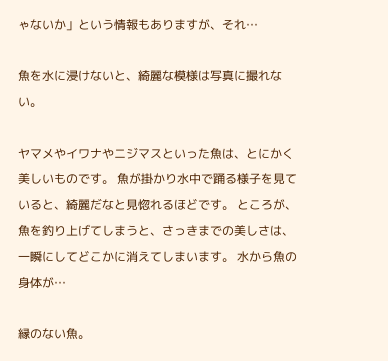ゃないか」という情報もありますが、それ…

魚を水に浸けないと、綺麗な模様は写真に撮れない。

ヤマメやイワナやニジマスといった魚は、とにかく美しいものです。 魚が掛かり水中で踊る様子を見ていると、綺麗だなと見惚れるほどです。 ところが、魚を釣り上げてしまうと、さっきまでの美しさは、一瞬にしてどこかに消えてしまいます。 水から魚の身体が…

縁のない魚。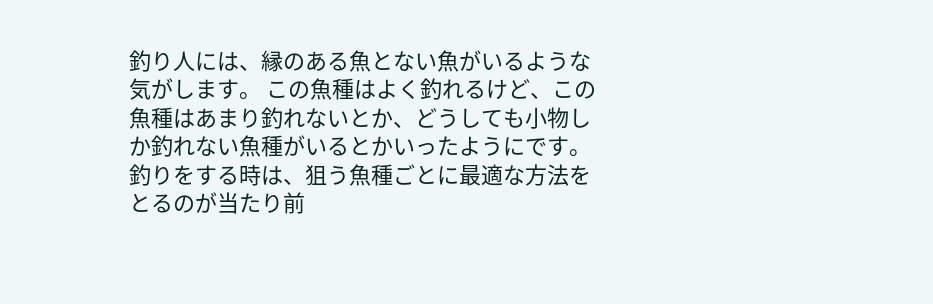釣り人には、縁のある魚とない魚がいるような気がします。 この魚種はよく釣れるけど、この魚種はあまり釣れないとか、どうしても小物しか釣れない魚種がいるとかいったようにです。 釣りをする時は、狙う魚種ごとに最適な方法をとるのが当たり前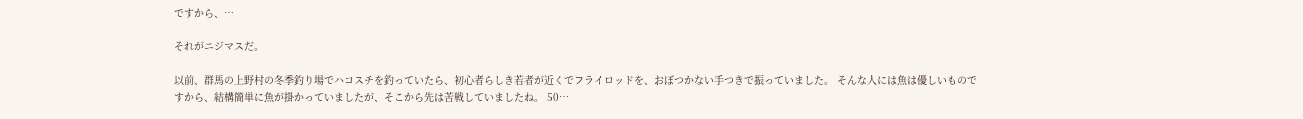ですから、…

それがニジマスだ。

以前、群馬の上野村の冬季釣り場でハコスチを釣っていたら、初心者らしき若者が近くでフライロッドを、おぼつかない手つきで振っていました。 そんな人には魚は優しいものですから、結構簡単に魚が掛かっていましたが、そこから先は苦戦していましたね。 50…